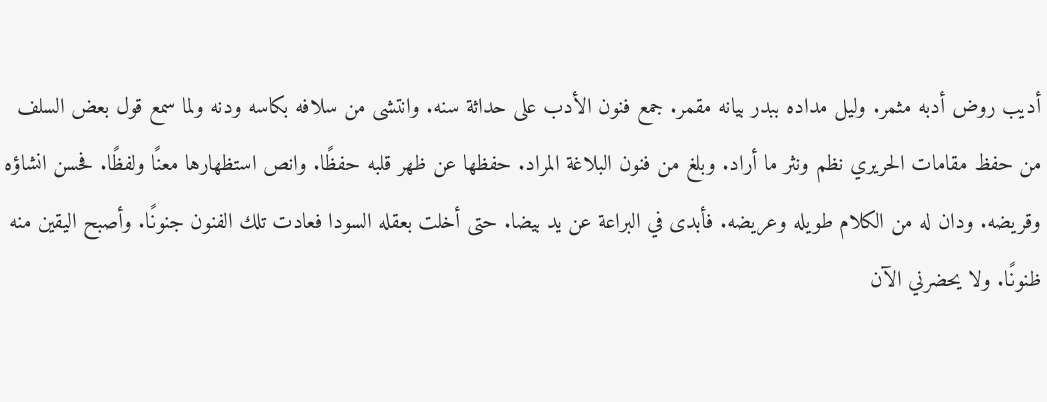أديب روض أدبه مثمر. وليل مداده ببدر بيانه مقمر. جمع فنون الأدب على حداثة سنه. وانتشى من سلافه بكاسه ودنه ولما سمع قول بعض السلف من حفظ مقامات الحريري نظم ونثر ما أراد. وبلغ من فنون البلاغة المراد. حفظها عن ظهر قلبه حفظًا. وانص استظهارها معنًا ولفظًا. فحسن انشاؤه وقريضه. ودان له من الكلام طويله وعريضه. فأبدى في البراعة عن يد بيضا. حتى أخلت بعقله السودا فعادت تلك الفنون جنونًا. وأصبح اليقين منه ظنونًا. ولا يحضرني الآن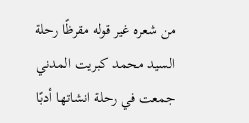من شعره غير قوله مقرظًا رحلة السيد محمد كبريت المدني
جمعت في رحلة انشاتها أدبًا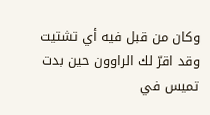وكان من قبل فيه أي تشتيت
وقد اقرّ لك الراوون حين بدت تميس في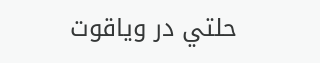حلتي در وياقوت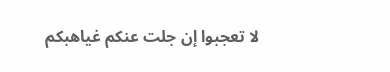لا تعجبوا إن جلت عنكم غياهبكم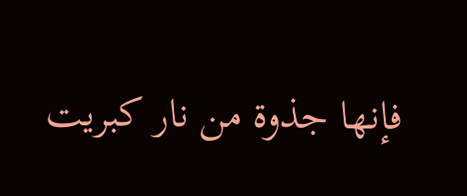فإنها جذوة من نار كبريت